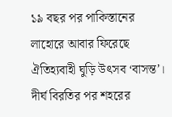১৯ বছর পর পাকিস্তানের লাহোরে আবার ফিরেছে ঐতিহ্যবাহী ঘুড়ি উৎসব ‘বাসন্ত’। দীর্ঘ বিরতির পর শহরের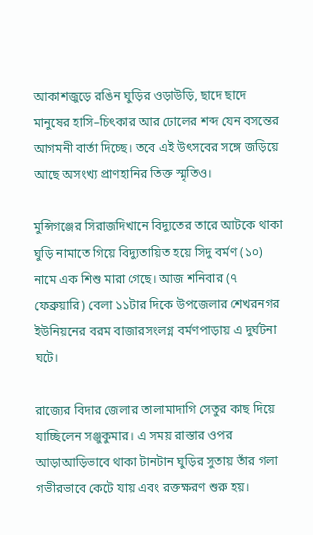আকাশজুড়ে রঙিন ঘুড়ির ওড়াউড়ি, ছাদে ছাদে মানুষের হাসি–চিৎকার আর ঢোলের শব্দ যেন বসন্তের আগমনী বার্তা দিচ্ছে। তবে এই উৎসবের সঙ্গে জড়িয়ে আছে অসংখ্য প্রাণহানির তিক্ত স্মৃতিও।

মুন্সিগঞ্জের সিরাজদিখানে বিদ্যুতের তারে আটকে থাকা ঘুড়ি নামাতে গিয়ে বিদ্যুতায়িত হয়ে সিদু বর্মণ (১০) নামে এক শিশু মারা গেছে। আজ শনিবার (৭ ফেব্রুয়ারি) বেলা ১১টার দিকে উপজেলার শেখরনগর ইউনিয়নের বরম বাজারসংলগ্ন বর্মণপাড়ায় এ দুর্ঘটনা ঘটে।

রাজ্যের বিদার জেলার তালামাদাগি সেতুর কাছ দিয়ে যাচ্ছিলেন সঞ্জুকুমার। এ সময় রাস্তার ওপর আড়াআড়িভাবে থাকা টানটান ঘুড়ির সুতায় তাঁর গলা গভীরভাবে কেটে যায় এবং রক্তক্ষরণ শুরু হয়।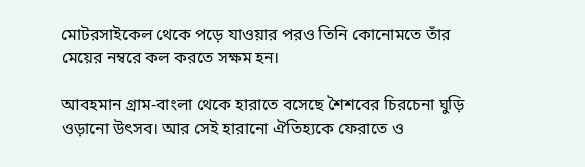মোটরসাইকেল থেকে পড়ে যাওয়ার পরও তিনি কোনোমতে তাঁর মেয়ের নম্বরে কল করতে সক্ষম হন।

আবহমান গ্রাম-বাংলা থেকে হারাতে বসেছে শৈশবের চিরচেনা ঘুড়ি ওড়ানো উৎসব। আর সেই হারানো ঐতিহ্যকে ফেরাতে ও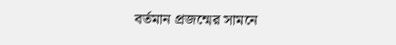বর্তমান প্রজন্মের সামনে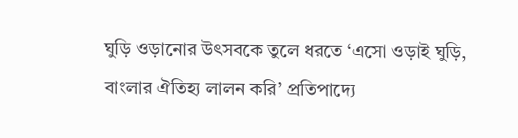ঘুড়ি ওড়ানোর উৎসবকে তুলে ধরতে ‘এসো ওড়াই ঘুড়ি, বাংলার ঐতিহ্য লালন করি’ প্রতিপাদ্যে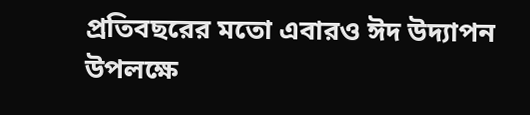প্রতিবছরের মতো এবারও ঈদ উদ্যাপন উপলক্ষে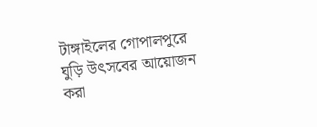টাঙ্গাইলের গোপালপুরে ঘুড়ি উৎসবের আয়োজন করা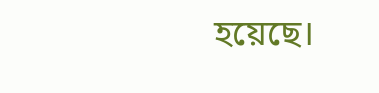হয়েছে।